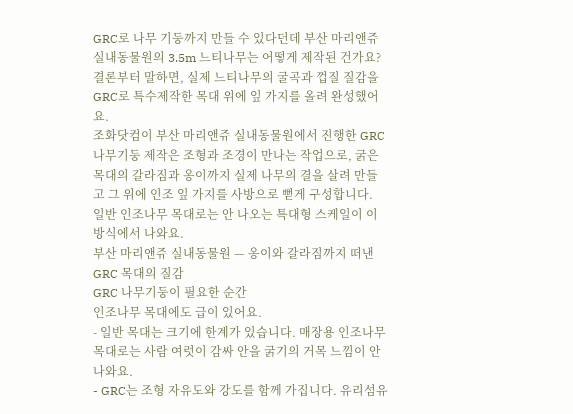GRC로 나무 기둥까지 만들 수 있다던데 부산 마리앤쥬 실내동물원의 3.5m 느티나무는 어떻게 제작된 건가요?
결론부터 말하면, 실제 느티나무의 굴곡과 껍질 질감을 GRC로 특수제작한 목대 위에 잎 가지를 올려 완성했어요.
조화닷컴이 부산 마리앤쥬 실내동물원에서 진행한 GRC 나무기둥 제작은 조형과 조경이 만나는 작업으로, 굵은 목대의 갈라짐과 옹이까지 실제 나무의 결을 살려 만들고 그 위에 인조 잎 가지를 사방으로 뻗게 구성합니다.
일반 인조나무 목대로는 안 나오는 특대형 스케일이 이 방식에서 나와요.
부산 마리앤쥬 실내동물원 — 옹이와 갈라짐까지 떠낸 GRC 목대의 질감
GRC 나무기둥이 필요한 순간
인조나무 목대에도 급이 있어요.
- 일반 목대는 크기에 한계가 있습니다. 매장용 인조나무 목대로는 사람 여럿이 감싸 안을 굵기의 거목 느낌이 안 나와요.
- GRC는 조형 자유도와 강도를 함께 가집니다. 유리섬유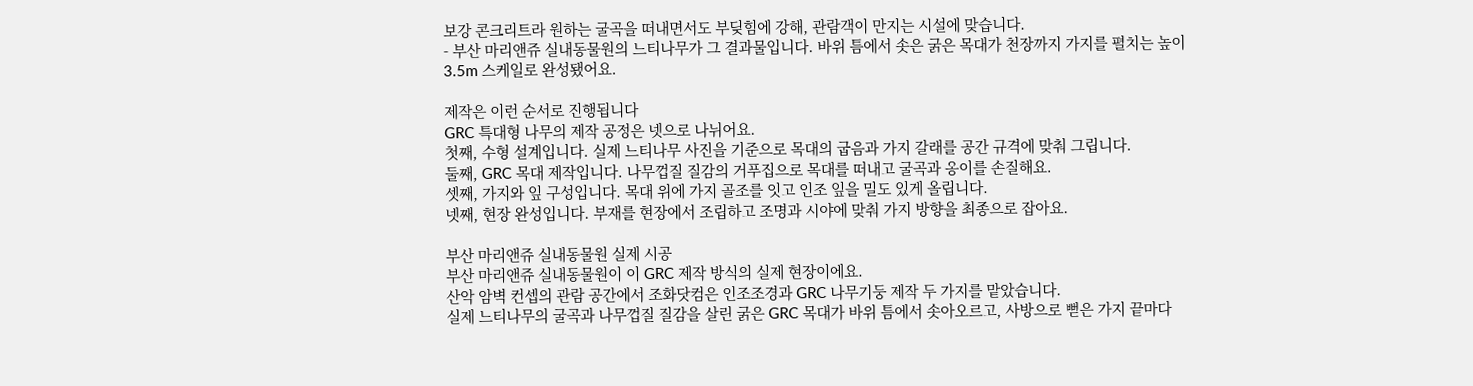보강 콘크리트라 원하는 굴곡을 떠내면서도 부딪힘에 강해, 관람객이 만지는 시설에 맞습니다.
- 부산 마리앤쥬 실내동물원의 느티나무가 그 결과물입니다. 바위 틈에서 솟은 굵은 목대가 천장까지 가지를 펼치는 높이 3.5m 스케일로 완성됐어요.

제작은 이런 순서로 진행됩니다
GRC 특대형 나무의 제작 공정은 넷으로 나뉘어요.
첫째, 수형 설계입니다. 실제 느티나무 사진을 기준으로 목대의 굽음과 가지 갈래를 공간 규격에 맞춰 그립니다.
둘째, GRC 목대 제작입니다. 나무껍질 질감의 거푸집으로 목대를 떠내고 굴곡과 옹이를 손질해요.
셋째, 가지와 잎 구성입니다. 목대 위에 가지 골조를 잇고 인조 잎을 밀도 있게 올립니다.
넷째, 현장 완성입니다. 부재를 현장에서 조립하고 조명과 시야에 맞춰 가지 방향을 최종으로 잡아요.

부산 마리앤쥬 실내동물원 실제 시공
부산 마리앤쥬 실내동물원이 이 GRC 제작 방식의 실제 현장이에요.
산악 암벽 컨셉의 관람 공간에서 조화닷컴은 인조조경과 GRC 나무기둥 제작 두 가지를 맡았습니다.
실제 느티나무의 굴곡과 나무껍질 질감을 살린 굵은 GRC 목대가 바위 틈에서 솟아오르고, 사방으로 뻗은 가지 끝마다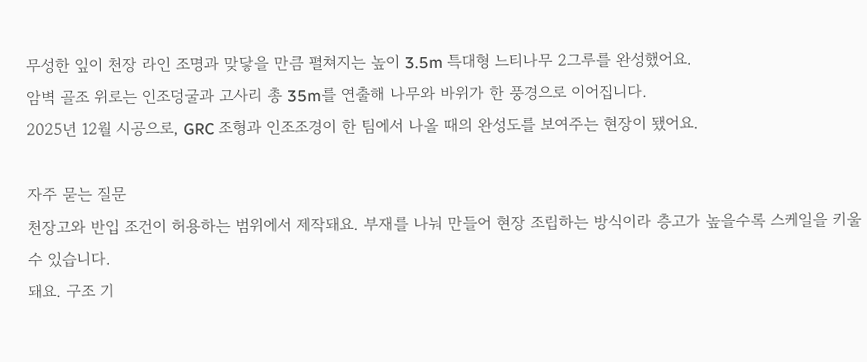무성한 잎이 천장 라인 조명과 맞닿을 만큼 펼쳐지는 높이 3.5m 특대형 느티나무 2그루를 완성했어요.
암벽 골조 위로는 인조덩굴과 고사리 총 35m를 연출해 나무와 바위가 한 풍경으로 이어집니다.
2025년 12월 시공으로, GRC 조형과 인조조경이 한 팀에서 나올 때의 완성도를 보여주는 현장이 됐어요.

자주 묻는 질문
천장고와 반입 조건이 허용하는 범위에서 제작돼요. 부재를 나눠 만들어 현장 조립하는 방식이라 층고가 높을수록 스케일을 키울 수 있습니다.
돼요. 구조 기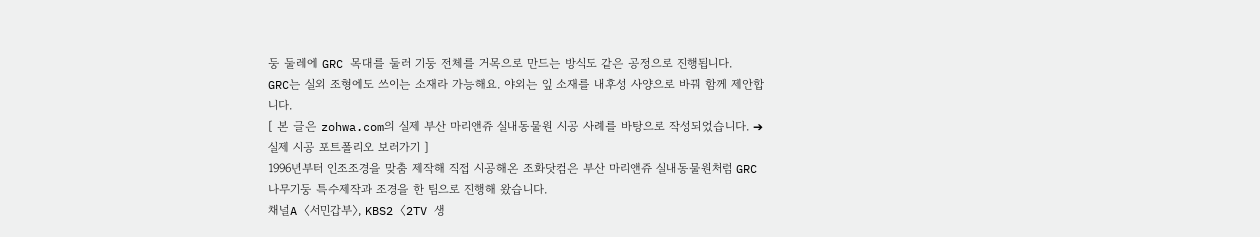둥 둘레에 GRC 목대를 둘러 기둥 전체를 거목으로 만드는 방식도 같은 공정으로 진행됩니다.
GRC는 실외 조형에도 쓰이는 소재라 가능해요. 야외는 잎 소재를 내후성 사양으로 바꿔 함께 제안합니다.
[ 본 글은 zohwa.com의 실제 부산 마리앤쥬 실내동물원 시공 사례를 바탕으로 작성되었습니다. ➔ 실제 시공 포트폴리오 보러가기 ]
1996년부터 인조조경을 맞춤 제작해 직접 시공해온 조화닷컴은 부산 마리앤쥬 실내동물원처럼 GRC 나무기둥 특수제작과 조경을 한 팀으로 진행해 왔습니다.
채널A 〈서민갑부〉, KBS2 〈2TV 생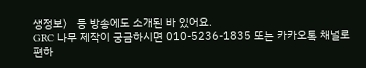생정보〉 등 방송에도 소개된 바 있어요.
GRC 나무 제작이 궁금하시면 010-5236-1835 또는 카카오톡 채널로 편하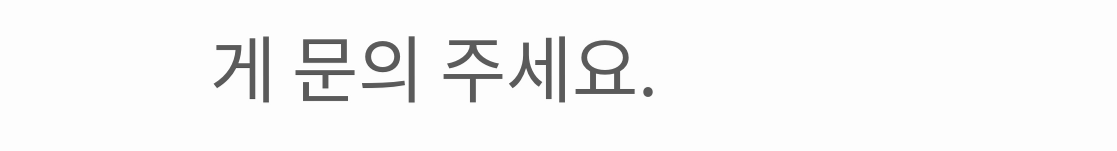게 문의 주세요.